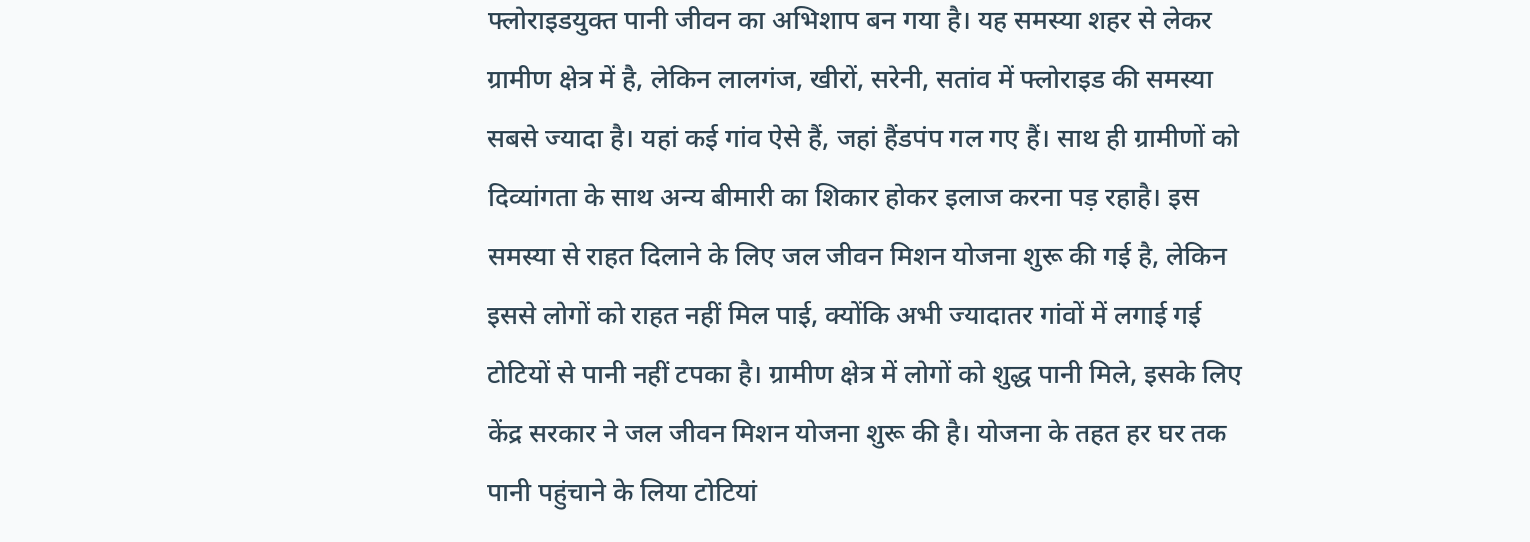फ्लोराइडयुक्त पानी जीवन का अभिशाप बन गया है। यह समस्या शहर से लेकर ग्रामीण क्षेत्र में है, लेकिन लालगंज, खीरों, सरेनी, सतांव में फ्लोराइड की समस्या सबसे ज्यादा है। यहां कई गांव ऐसे हैं, जहां हैंडपंप गल गए हैं। साथ ही ग्रामीणों को दिव्यांगता के साथ अन्य बीमारी का शिकार होकर इलाज करना पड़ रहाहै। इस समस्या से राहत दिलाने के लिए जल जीवन मिशन योजना शुरू की गई है, लेकिन इससे लोगों को राहत नहीं मिल पाई, क्योंकि अभी ज्यादातर गांवों में लगाई गई टोटियों से पानी नहीं टपका है। ग्रामीण क्षेत्र में लोगों को शुद्ध पानी मिले, इसके लिए केंद्र सरकार ने जल जीवन मिशन योजना शुरू की है। योजना के तहत हर घर तक पानी पहुंचाने के लिया टोटियां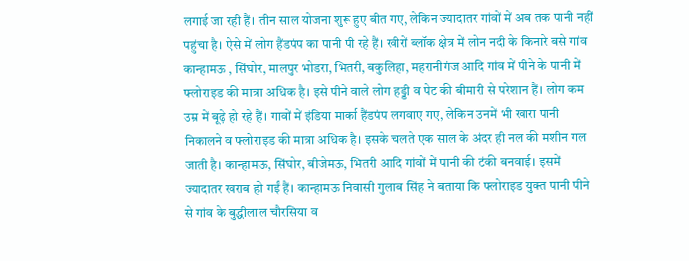लगाई जा रही हैं। तीन साल योजना शुरू हुए बीत गए, लेकिन ज्यादातर गांवों में अब तक पानी नहीं पहुंचा है। ऐसे में लोग हैंडपंप का पानी पी रहे हैं। खीरों ब्लॉक क्षेत्र में लोन नदी के किनारे बसे गांव कान्हामऊ , सिंघोर, मालपुर भोडरा, भितरी, बकुलिहा, महरानीगंज आदि गांव में पीने के पानी में फ्लोराइड की मात्रा अधिक है। इसे पीने वाले लोग हड्डी व पेट की बीमारी से परेशान हैं। लोग कम उम्र में बूढ़े हो रहे हैं। गावों में इंडिया मार्का हैंडपंप लगवाए गए, लेकिन उनमें भी खारा पानी निकालने व फ्लोराइड की मात्रा अधिक है। इसके चलते एक साल के अंदर ही नल की मशीन गल जाती है। कान्हामऊ, सिंघोर, बीजेमऊ, भितरी आदि गांवों में पानी की टंकी बनवाई। इसमें ज्यादातर खराब हो गईं हैं। कान्हामऊ निवासी गुलाब सिंह ने बताया कि फ्लोराइड युक्त पानी पीने से गांव के बुद्धीलाल चौरसिया व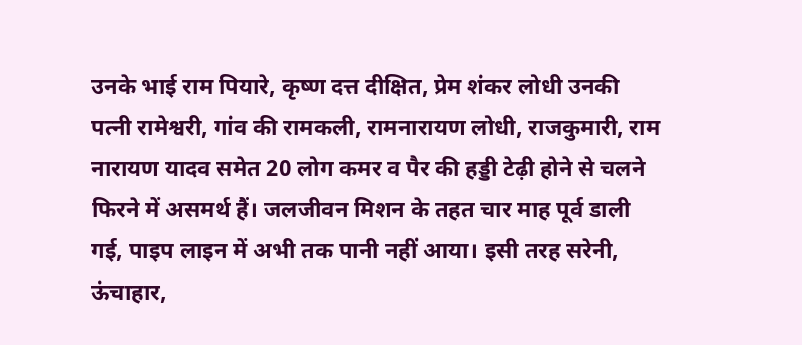उनके भाई राम पियारे, कृष्ण दत्त दीक्षित, प्रेम शंकर लोधी उनकी पत्नी रामेश्वरी, गांव की रामकली, रामनारायण लोधी, राजकुमारी, राम नारायण यादव समेत 20 लोग कमर व पैर की हड्डी टेढ़ी होने से चलने फिरने में असमर्थ हैं। जलजीवन मिशन के तहत चार माह पूर्व डाली गई, पाइप लाइन में अभी तक पानी नहीं आया। इसी तरह सरेनी, ऊंचाहार,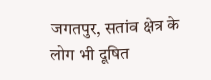जगतपुर, सतांव क्षेत्र के लोग भी दूषित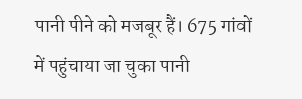पानी पीने को मजबूर हैं। 675 गांवों में पहुंचाया जा चुका पानी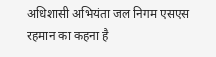अधिशासी अभियंता जल निगम एसएस रहमान का कहना है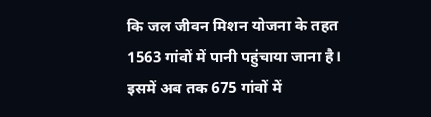कि जल जीवन मिशन योजना के तहत 1563 गांवों में पानी पहुंचाया जाना है। इसमें अब तक 675 गांवों में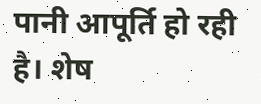पानी आपूर्ति हो रही है। शेष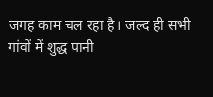जगह काम चल रहा है। जल्द ही सभी गांवों में शुद्ध पानी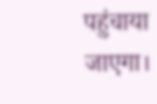पहुंचाया जाएगा।